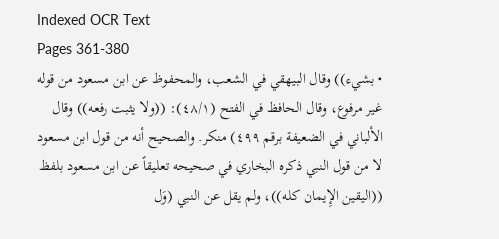Indexed OCR Text
Pages 361-380
• بشيء)) وقال البيهقي في الشعب، والمحفوظ عن ابن مسعود من قوله غير مرفوع، وقال الحافظ في الفتح (٤٨/١): ((ولا يثبت رفعه)) وقال الألباني في الضعيفة برقم ٤٩٩) منکر. والصحيح أنه من قول ابن مسعود لا من قول النبي ذكره البخاري في صحيحه تعليقاً عن ابن مسعود بلفظ ((اليقين الإِيمان كله))، ولم يقل عن النبي (وَل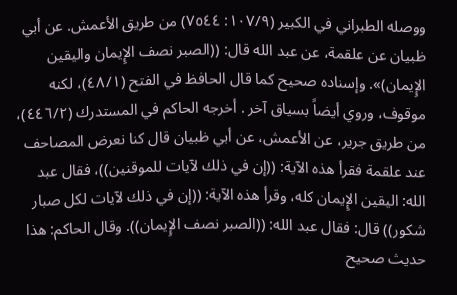ووصله الطبراني في الكبير (١٠٧/٩: ٧٥٤٤) من طريق الأعمش. عن أبي ظبيان عن علقمة، عن عبد الله قال: ((الصبر نصف الإِيمان واليقين الإِيمان)». وإسناده صحيح كما قال الحافظ في الفتح (٤٨/١)، لكنه موقوف، وروي أيضاً بسياق آخر . أخرجه الحاكم في المستدرك (٤٤٦/٢)، من طريق جرير، عن الأعمش، عن أبي ظبيان قال كنا نعرض المصاحف عند علقمة فقرأ هذه الآية: ((إن في ذلك لآيات للموقنين))، فقال عبد الله: اليقين الإِيمان كله، وقرأ هذه الآية: ((إن في ذلك لآيات لكل صبار شكور)) قال: فقال عبد الله: ((الصبر نصف الإِيمان)). وقال الحاكم: هذا حديث صحيح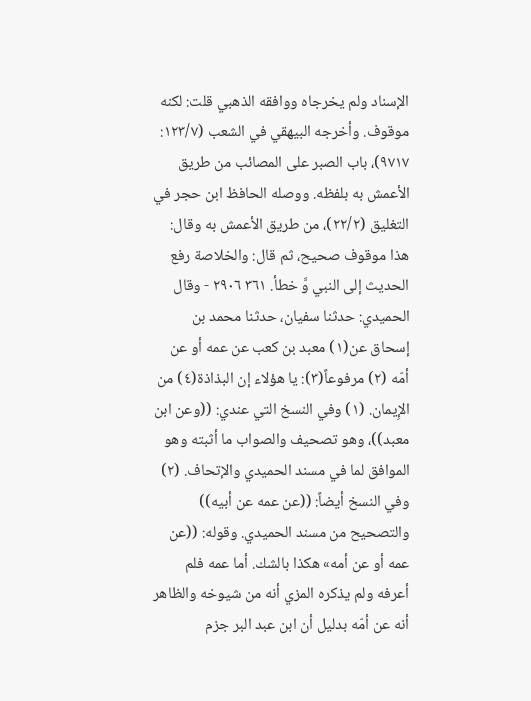الإسناد ولم يخرجاه ووافقه الذهبي قلت: لكنه موقوف. وأخرجه البيهقي في الشعب (١٢٣/٧: ٩٧١٧)، باب الصبر على المصائب من طريق الأعمش به بلفظه. ووصله الحافظ ابن حجر في التغليق (٢٢/٢)، من طريق الأعمش به وقال: هذا موقوف صحيح، ثم قال: والخلاصة رفع الحديث إلى النبي وَّ خطأ. ٣٦١ ٢٩٠٦ - وقال الحميدي: حدثنا سفيان، حدثنا محمد بن إسحاق عن(١) معبد بن كعب عن عمه أو عن أمّه (٢) مرفوعاً(٣): يا هؤلاء إن البذاذة(٤) من الإِيمان. (١) وفي النسخ التي عندي: ((وعن ابن معبد))، وهو تصحيف والصواب ما أثبته وهو الموافق لما في مسند الحميدي والإتحاف. (٢) وفي النسخ أيضاً: ((عن عمه عن أبيه)) والتصحيح من مسند الحميدي. وقوله: ((عن عمه أو عن أمه» هكذا بالشك. أما عمه فلم أعرفه ولم يذكره المزي أنه من شيوخه والظاهر أنه عن أمّه بدليل أن ابن عبد البر جزم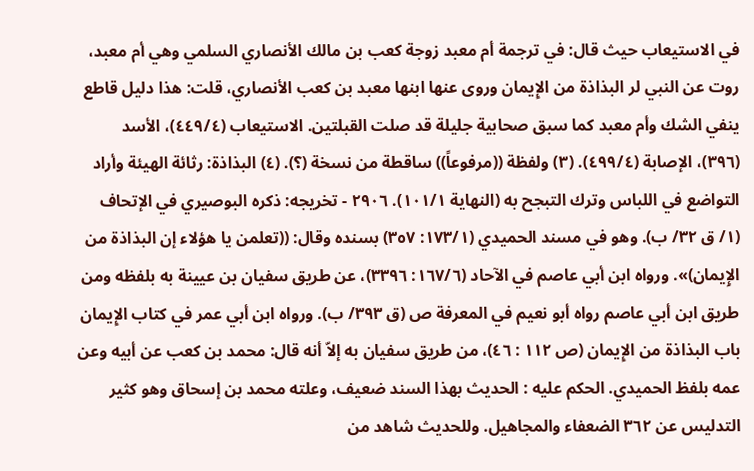في الاستيعاب حيث قال: في ترجمة أم معبد زوجة كعب بن مالك الأنصاري السلمي وهي أم معبد، روت عن النبي لر البذاذة من الإِيمان وروى عنها ابنها معبد بن كعب الأنصاري، قلت: هذا دليل قاطع ينفي الشك وأم معبد كما سبق صحابية جليلة قد صلت القبلتين. الاستيعاب (٤٤٩/٤)، الأسد (٣٩٦)، الإصابة (٤٩٩/٤). (٣) ولفظة ((مرفوعاً)) ساقطة من نسخة (؟). (٤) البذاذة: رثائة الهيئة وأراد التواضع في اللباس وترك التبجح به (النهاية ١٠١/١). ٢٩٠٦ - تخريجه: ذكره البوصيري في الإتحاف (١/ ق ٣٢/ ب). وهو في مسند الحميدي (١٧٣/١: ٣٥٧) بسنده وقال: ((تعلمن يا هؤلاء إن البذاذة من الإِيمان)». ورواه ابن أبي عاصم في الآحاد (١٦٧/٦: ٣٣٩٦)، عن طريق سفيان بن عيينة به بلفظه ومن طريق ابن أبي عاصم رواه أبو نعيم في المعرفة ص (ق ٣٩٣/ ب). ورواه ابن أبي عمر في كتاب الإِيمان باب البذاذة من الإِيمان (ص ١١٢ : ٤٦)، من طريق سفيان به إلاّ أنه قال: محمد بن كعب عن أبيه وعن عمه بلفظ الحميدي. الحكم عليه : الحديث بهذا السند ضعيف، وعلته محمد بن إسحاق وهو كثير التدليس عن ٣٦٢ الضعفاء والمجاهيل. وللحديث شاهد من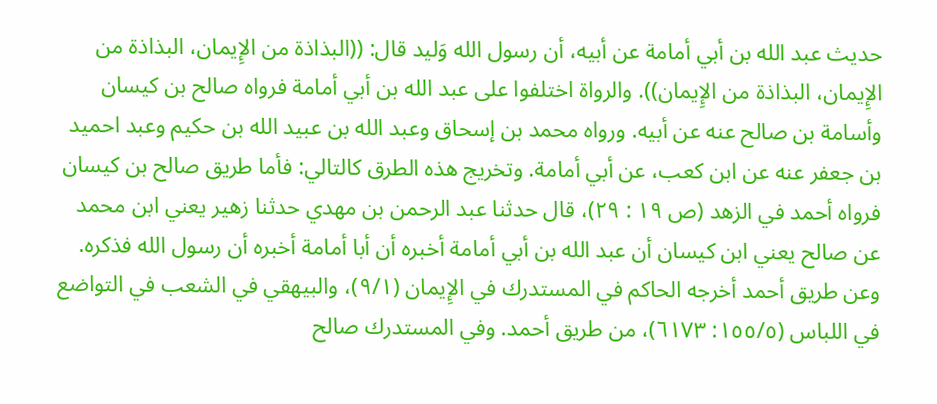حديث عبد الله بن أبي أمامة عن أبيه، أن رسول الله وَليد قال: ((البذاذة من الإِيمان، البذاذة من الإِيمان، البذاذة من الإِيمان)). والرواة اختلفوا على عبد الله بن أبي أمامة فرواه صالح بن كيسان وأسامة بن صالح عنه عن أبيه. ورواه محمد بن إسحاق وعبد الله بن عبيد الله بن حكيم وعبد احميد بن جعفر عنه عن ابن كعب، عن أبي أمامة. وتخريج هذه الطرق كالتالي: فأما طريق صالح بن كيسان فرواه أحمد في الزهد (ص ١٩ : ٢٩)، قال حدثنا عبد الرحمن بن مهدي حدثنا زهير يعني ابن محمد عن صالح يعني ابن كيسان أن عبد الله بن أبي أمامة أخبره أن أبا أمامة أخبره أن رسول الله فذكره. وعن طريق أحمد أخرجه الحاكم في المستدرك في الإِيمان (٩/١)، والبيهقي في الشعب في التواضع في اللباس (١٥٥/٥: ٦١٧٣)، من طريق أحمد. وفي المستدرك صالح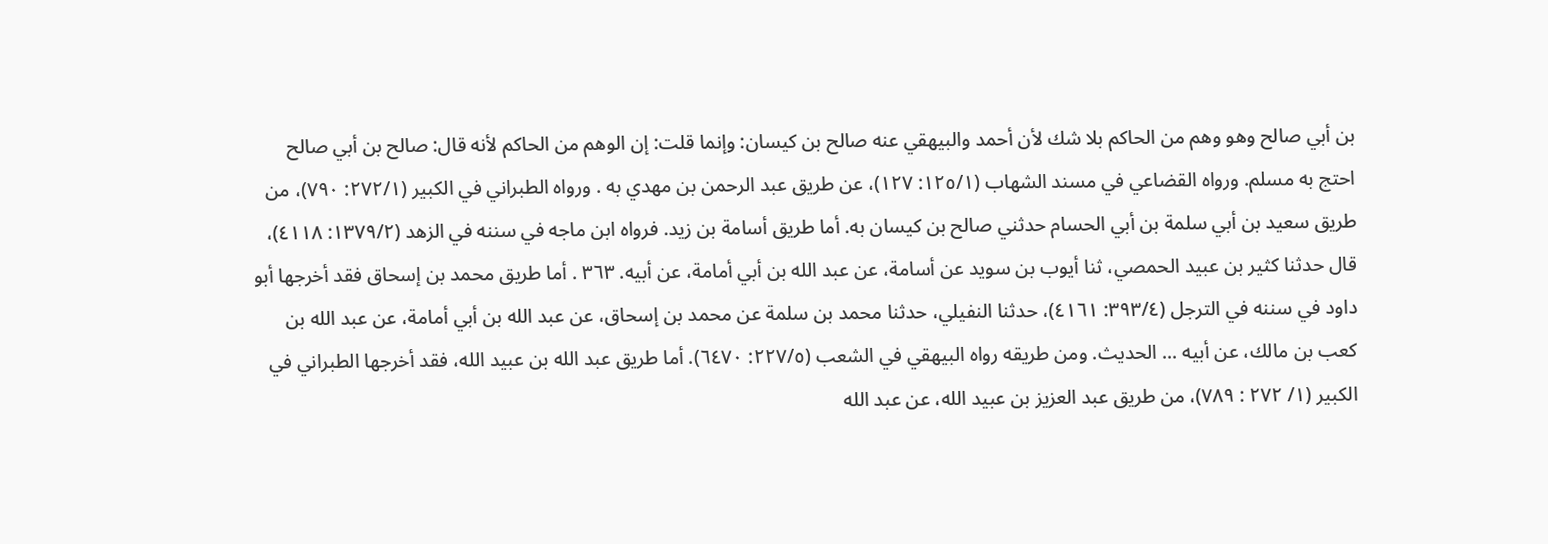بن أبي صالح وهو وهم من الحاكم بلا شك لأن أحمد والبيهقي عنه صالح بن كيسان: وإنما قلت: إن الوهم من الحاكم لأنه قال: صالح بن أبي صالح احتج به مسلم. ورواه القضاعي في مسند الشهاب (١٢٥/١: ١٢٧)، عن طريق عبد الرحمن بن مهدي به . ورواه الطبراني في الكبير (٢٧٢/١: ٧٩٠)، من طريق سعيد بن أبي سلمة بن أبي الحسام حدثني صالح بن کیسان به. أما طريق أسامة بن زيد. فرواه ابن ماجه في سننه في الزهد (١٣٧٩/٢: ٤١١٨)، قال حدثنا كثير بن عبيد الحمصي، ثنا أيوب بن سويد عن أسامة، عن عبد الله بن أبي أمامة، عن أبيه. ٣٦٣ . أما طريق محمد بن إسحاق فقد أخرجها أبو داود في سننه في الترجل (٣٩٣/٤: ٤١٦١)، حدثنا النفيلي، حدثنا محمد بن سلمة عن محمد بن إسحاق، عن عبد الله بن أبي أمامة، عن عبد الله بن كعب بن مالك، عن أبيه ... الحديث. ومن طريقه رواه البيهقي في الشعب (٢٢٧/٥: ٦٤٧٠). أما طريق عبد الله بن عبيد الله، فقد أخرجها الطبراني في الكبير (١/ ٢٧٢ : ٧٨٩)، من طريق عبد العزيز بن عبيد الله، عن عبد الله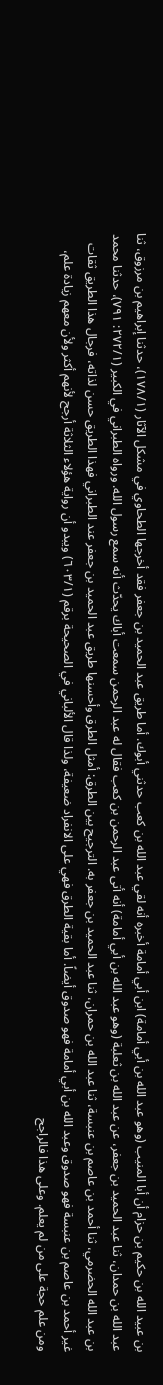بن عبيد الله بن حكيم بن حزام أن أبا المنيب (وهو عبد الله بن أبي أمامة) ابن أبي أمامة أخبره أنه لقي عبد الله بن کعب حدثني أبوك. أما طريق عبد الحميد بن جعفر فقد أخرجها الطحاوي في مشكل الآثار (١٧٨/١)، حدثنا إبراهيم بن مرزوق، ثنا عبد الله بن حمدان، ثنا عبد الحميد بن جعفر، عن عبد الله بن ثعلبة (وهو عبد الله بن أبي أمامة) أنه أتى عبد الرحمن بن کعب فقال له عبد الرحمن سمعت أباك يحدّث أنه سمع رسول الله. ورواه الطبراني في الكبير (٢٧٢/١: ٧٩١)، حدثنا محمد بن عبد الله الحضرمي، ثنا أحمد بن عاصم بن عنبسة، ثنا عبد الله بن حمران، ثنا عبد الحميد بن جعفر به. الترجيح بين الطرق: أمثل الطرق وأحسنها طريق عبد الحميد بن جعفر عند الطبراني فهذا الطريق حسن لذاته، فرجال هذا الطريق ثقات غير أحمد بن عاصم بن عنبسة فهو صدوق وعبد الله بن أبي أمامة فهو صدوق أيضاً. أما بقية الطرق فهي على الانفراد ضعيفة، ولذا قال الألباني في الصحيحة برقم (٦٠٣/١) ويبدو أن رواية هؤلاء الثلاثة أرجح لأنهم أكثر ولأن معهم زيادة علم، ومن علم حجة على من لم يعلم. وعلى هذا فالراجح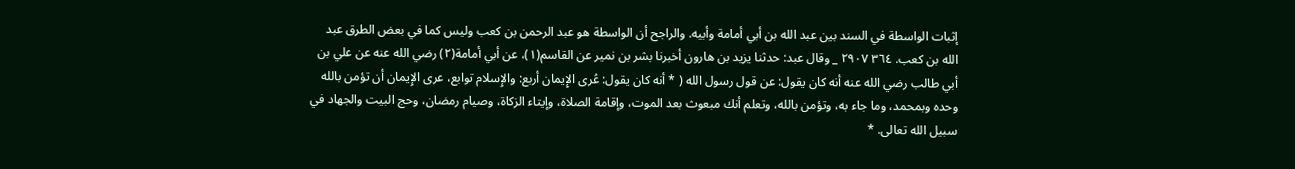إثبات الواسطة في السند بين عبد الله بن أبي أمامة وأبيه. والراجح أن الواسطة هو عبد الرحمن بن كعب وليس كما في بعض الطرق عبد الله بن کعب. ٣٦٤ ٢٩٠٧ _ وقال عبد: حدثنا يزيد بن هارون أخبرنا بشر بن نمير عن القاسم(١)، عن أبي أمامة(٢) رضي الله عنه عن علي بن أبي طالب رضي الله عنه أنه كان يقول: عن قول رسول الله ( * أنه كان يقول: عُرى الإِيمان أربع: والإِسلام توابع، عرى الإِيمان أن تؤمن بالله وحده وبمحمد، وما جاء به، وتؤمن بالله، وتعلم أنك مبعوث بعد الموت، وإقامة الصلاة، وإيتاء الزكاة، وصيام رمضان، وحج البيت والجهاد في سبيل الله تعالى. *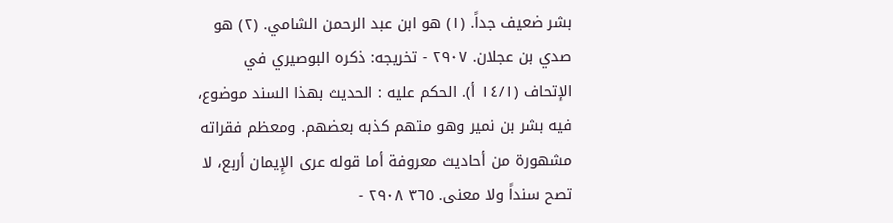بشر ضعيف جداً. (١) هو ابن عبد الرحمن الشامي. (٢) هو صدي بن عجلان. ٢٩٠٧ - تخريجه: ذكره البوصيري في الإتحاف (١٤/١ أ). الحكم عليه : الحديث بهذا السند موضوع، فيه بشر بن نمير وهو متهم كذبه بعضهم. ومعظم فقراته مشهورة من أحاديث معروفة أما قوله عرى الإِيمان أربع، لا تصح سنداً ولا معنی. ٣٦٥ ٢٩٠٨ -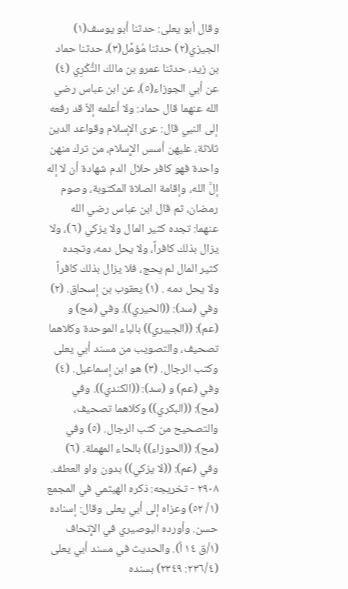وقال أبو يعلى: حدثنا أبو يوسف(١) الجيزي(٢) حدثنا مُؤمِّل(٣)، حدثنا حماد بن زيد، حدثنا عمرو بن مالك التُّكْرِي (٤) عن أبي الجوزاء(٥)، عن ابن عباس رضي الله عنهما قال حماد: ولا أعلمه إلاّ قد رفعه إلى النبي قال: عرى الإسلام وقواعد الدين ثلاثة، عليهن أسس الإِسلام، من ترك منهن واحدة فهو كافر حلال الدم شهادة أن لا إله إلَّ الله، وإقامة الصلاة المكتوبة، وصوم رمضان، ثم قال ابن عباس رضي الله عنهما: تجده كثير المال ولا يزكي (٦)، ولا يزال بذلك كافراً، ولا يحل دمه، وتجده كثير المال لم يحج، فلا يزال بذلك كافراً ولا يحل دمه . (١) يعقوب بن إسحاق. (٢) وفي (سد): ((الحيري)). وفي (مح) و (عم): ((الجبيري)) بالباء الموحدة وكلاهما تصحيف، والتصويب من مسند أبي يعلى وكتب الرجال. (٣) هو ابن إسماعيل. (٤) وفي (عم) و (سد): ((الكندي)). وفي (مح): ((البكري)) وكلاهما تصحيف، والتصحيح من كتب الرجال. (٥) وفي (مح): ((الحوزاء)) بالحاء المهملة. (٦) وفي (عم): ((لا يزكي)) بدون واو العطف. ٢٩٠٨ - تخريجه: ذكره الهيثمي في المجمع (١/ ٥٢) وعزاه إلى أبي يعلى وقال: إسناده حسن. وأورده البوصيري في الإِتحاف (١/ق ١٤ أ). والحديث في مسند أبي يعلى (٢٣٦/٤: ٢٣٤٩) بسنده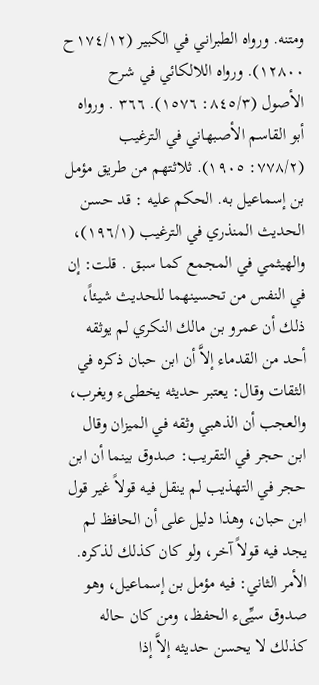ومتنه. ورواه الطبراني في الكبير (١٧٤/١٢ح ١٢٨٠٠). ورواه اللالكائي في شرح الأصول (٨٤٥/٣: ١٥٧٦). ٣٦٦ . ورواه أبو القاسم الأصبهاني في الترغيب (٧٧٨/٢: ١٩٠٥). ثلاثتهم من طريق مؤمل بن إسماعيل به. الحكم عليه : قد حسن الحديث المنذري في الترغيب (١٩٦/١)، والهيثمي في المجمع كما سبق . قلت: إن في النفس من تحسينهما للحديث شيئاً، ذلك أن عمرو بن مالك النكري لم يوثقه أحد من القدماء إلاَّ أن ابن حبان ذكره في الثقات وقال: يعتبر حديثه يخطىء ويغرب، والعجب أن الذهبي وثقه في الميزان وقال ابن حجر في التقريب: صدوق بينما أن ابن حجر في التهذيب لم ينقل فيه قولاً غیر قول ابن حبان، وهذا دليل على أن الحافظ لم يجد فيه قولاً آخر، ولو كان كذلك لذكره. الأمر الثاني: فيه مؤمل بن إسماعيل، وهو صدوق سيِّىء الحفظ، ومن كان حاله كذلك لا يحسن حديثه إلاَّ إذا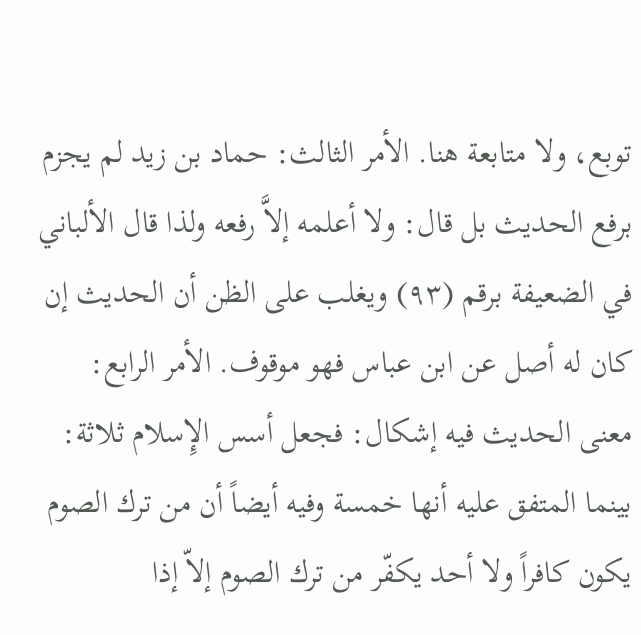توبع، ولا متابعة هنا. الأمر الثالث: حماد بن زيد لم يجزم برفع الحديث بل قال: ولا أعلمه إلاَّ رفعه ولذا قال الألباني في الضعيفة برقم (٩٣) ويغلب على الظن أن الحديث إن كان له أصل عن ابن عباس فهو موقوف. الأمر الرابع: معنى الحديث فيه إشكال: فجعل أسس الإِسلام ثلاثة: بينما المتفق عليه أنها خمسة وفيه أيضاً أن من ترك الصوم يكون كافراً ولا أحد يكفّر من ترك الصوم إلاّ إذا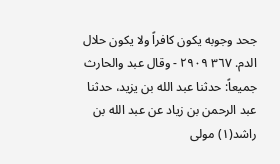جحد وجوبه یکون كافراً ولا يكون حلال الدم. ٣٦٧ ٢٩٠٩ - وقال عبد والحارث جميعاً: حدثنا عبد الله بن يزيد، حدثنا عبد الرحمن بن زياد عن عبد الله بن راشد(١) مولى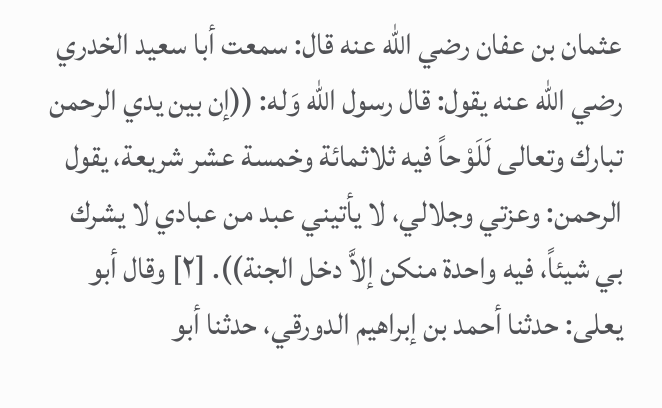عثمان بن عفان رضي الله عنه قال: سمعت أبا سعيد الخدري رضي الله عنه يقول: قال رسول الله وَله: ((إن بين يدي الرحمن تبارك وتعالى لَلَوْحاً فيه ثلاثمائة وخمسة عشر شريعة، يقول الرحمن: وعزتي وجلالي، لا يأتيني عبد من عبادي لا يشرك بي شيئاً، فيه واحدة منكن إلاَّ دخل الجنة)). [٢] وقال أبو يعلى: حدثنا أحمد بن إبراهيم الدورقي، حدثنا أبو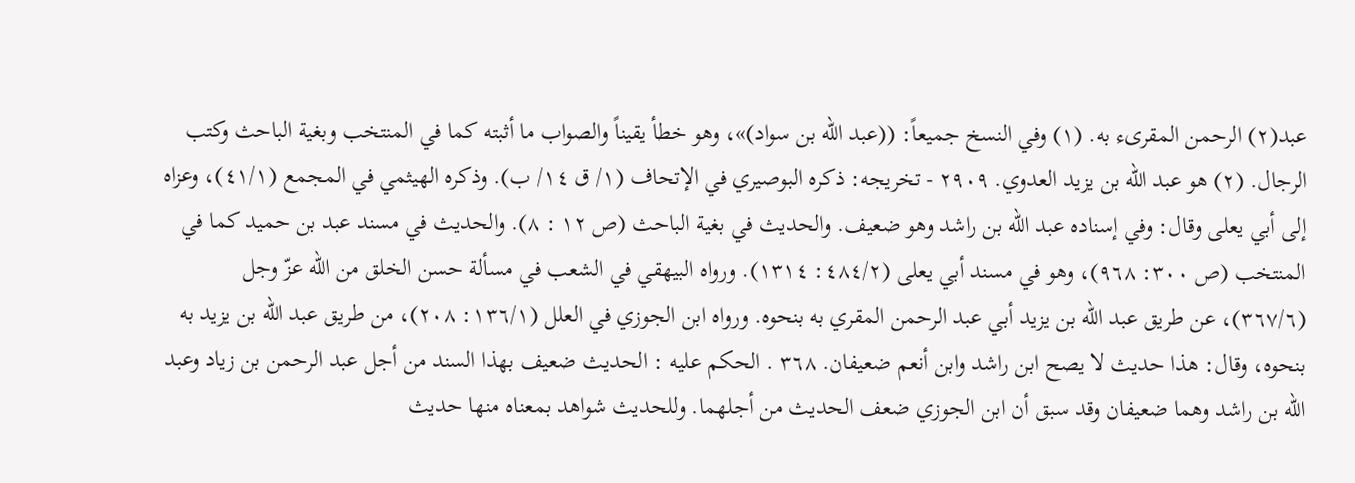عبد(٢) الرحمن المقرىء به. (١) وفي النسخ جميعاً: ((عبد الله بن سواد)»، وهو خطأ يقيناً والصواب ما أثبته كما في المنتخب وبغية الباحث وكتب الرجال. (٢) هو عبد الله بن يزيد العدوي. ٢٩٠٩ - تخريجه: ذكره البوصيري في الإتحاف (١/ ق ١٤/ ب). وذكره الهيثمي في المجمع (٤١/١)، وعزاه إلى أبي يعلى وقال: وفي إسناده عبد الله بن راشد وهو ضعيف. والحديث في بغية الباحث (ص ١٢ : ٨). والحديث في مسند عبد بن حميد كما في المنتخب (ص ٣٠٠: ٩٦٨)، وهو في مسند أبي يعلى (٤٨٤/٢: ١٣١٤). ورواه البيهقي في الشعب في مسألة حسن الخلق من الله عزّ وجل (٣٦٧/٦)، عن طريق عبد الله بن يزيد أبي عبد الرحمن المقري به بنحوه. ورواه ابن الجوزي في العلل (١٣٦/١: ٢٠٨)، من طريق عبد الله بن يزيد به بنحوه، وقال: هذا حديث لا یصح ابن راشد وابن أنعم ضعيفان. ٣٦٨ . الحكم عليه : الحديث ضعيف بهذا السند من أجل عبد الرحمن بن زياد وعبد الله بن راشد وهما ضعيفان وقد سبق أن ابن الجوزي ضعف الحديث من أجلهما. وللحديث شواهد بمعناه منها حديث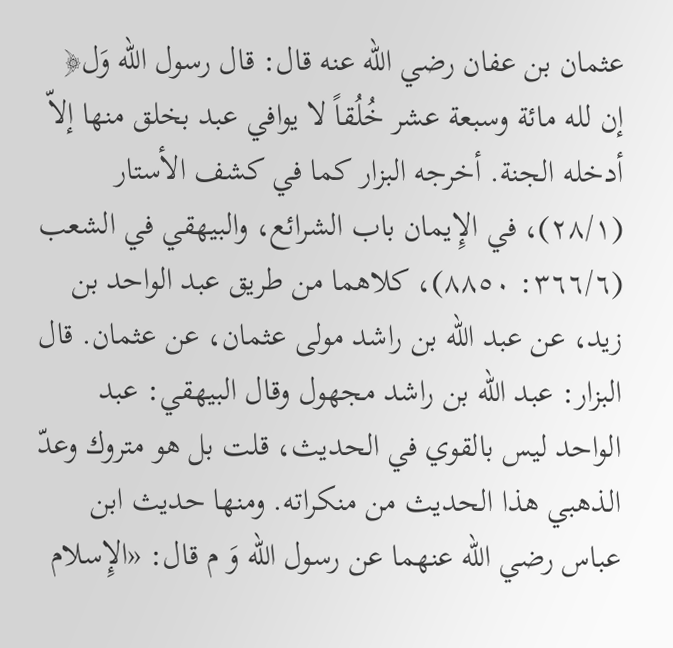عثمان بن عفان رضي الله عنه قال: قال رسول الله وَل﴿ إن لله مائة وسبعة عشر خُلُقاً لا يوافي عبد بخلق منها إلاّ أدخله الجنة. أخرجه البزار كما في كشف الأستار (٢٨/١)، في الإِيمان باب الشرائع، والبيهقي في الشعب (٣٦٦/٦: ٨٨٥٠)، كلاهما من طريق عبد الواحد بن زيد، عن عبد الله بن راشد مولى عثمان، عن عثمان. قال البزار: عبد الله بن راشد مجهول وقال البيهقي: عبد الواحد ليس بالقوي في الحديث، قلت بل هو متروك وعدّ الذهبي هذا الحديث من منكراته. ومنها حديث ابن عباس رضي الله عنهما عن رسول الله وَ م قال: «الإِسلام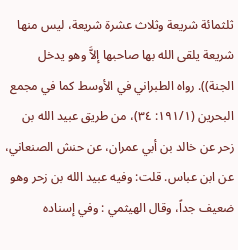ثلثمائة شريعة وثلاث عشرة شريعة، ليس منها شريعة يلقى الله بها صاحبها إلاَّ وهو يدخل الجنة)). رواه الطبراني في الأوسط كما في مجمع البحرين (١٩١/١: ٣٤)، من طريق عبيد الله بن زحر عن خالد بن أبي عمران، عن حنش الصنعاني، عن ابن عباس. قلت: وفيه عبيد الله بن زحر وهو ضعيف جداً، وقال الهيثمي : وفي إسناده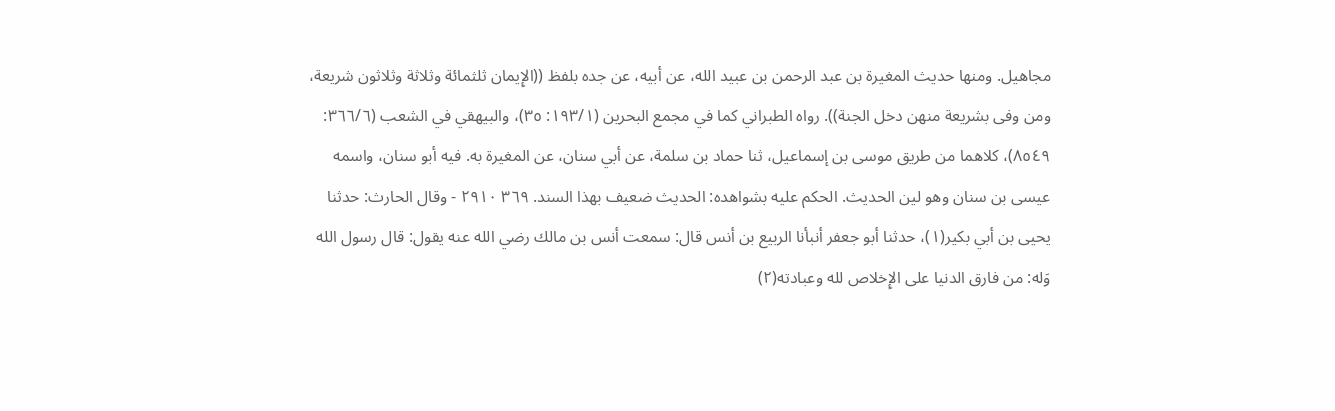مجاهيل. ومنها حديث المغيرة بن عبد الرحمن بن عبيد الله، عن أبيه، عن جده بلفظ ((الإِيمان ثلثمائة وثلاثة وثلاثون شريعة، ومن وفى بشريعة منهن دخل الجنة)). رواه الطبراني كما في مجمع البحرين (١٩٣/١: ٣٥)، والبيهقي في الشعب (٣٦٦/٦: ٨٥٤٩)، كلاهما من طريق موسى بن إسماعيل، ثنا حماد بن سلمة، عن أبي سنان، عن المغيرة به. فيه أبو سنان، واسمه عيسى بن سنان وهو لين الحديث. الحكم عليه بشواهده: الحدیث ضعیف بهذا السند. ٣٦٩ ٢٩١٠ - وقال الحارث: حدثنا يحيى بن أبي بكير(١)، حدثنا أبو جعفر أنبأنا الربيع بن أنس قال: سمعت أنس بن مالك رضي الله عنه يقول: قال رسول الله وَله: من فارق الدنيا على الإِخلاص لله وعبادته(٢)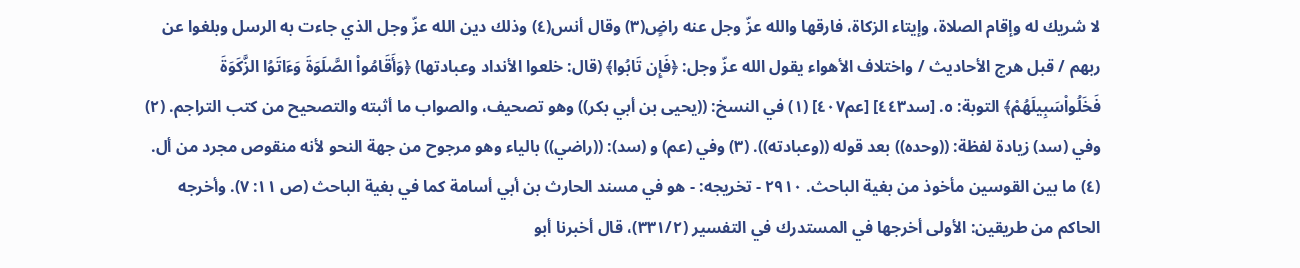لا شريك له وإقام الصلاة، وإيتاء الزكاة، فارقها والله عزّ وجل عنه راضٍ(٣) وقال أنس(٤) وذلك دين الله عزّ وجل الذي جاءت به الرسل وبلغوا عن ربهم / قبل هرج الأحاديث / واختلاف الأهواء يقول الله عزّ وجل: ﴿فَإِن تَابُوا﴾ (قال: خلعوا الأنداد وعبادتها) ﴿وَأَقَامُواْ الصَّلَوَةَ وَءَاتَوُا الزَّكَوَةَ فَخَلُواْسَبِيلَهُمْ﴾ التوبة: ٥. [سد٤٤٣] [عم٤٠٧] (١) في النسخ: ((يحيى بن أبي بكر)) وهو تصحيف، والصواب ما أثبته والتصحيح من كتب التراجم. (٢) وفي (سد) زيادة لفظة: ((وحده)) بعد قوله ((وعبادته)). (٣) وفي (عم) و (سد): ((راضي)) بالياء وهو مرجوح من جهة النحو لأنه منقوص مجرد من أل. (٤) ما بين القوسين مأخوذ من بغية الباحث. ٢٩١٠ - تخريجه: - هو في مسند الحارث بن أبي أسامة كما في بغية الباحث (ص ١١: ٧). وأخرجه الحاكم من طريقين: الأولى أخرجها في المستدرك في التفسير (٣٣١/٢)، قال أخبرنا أبو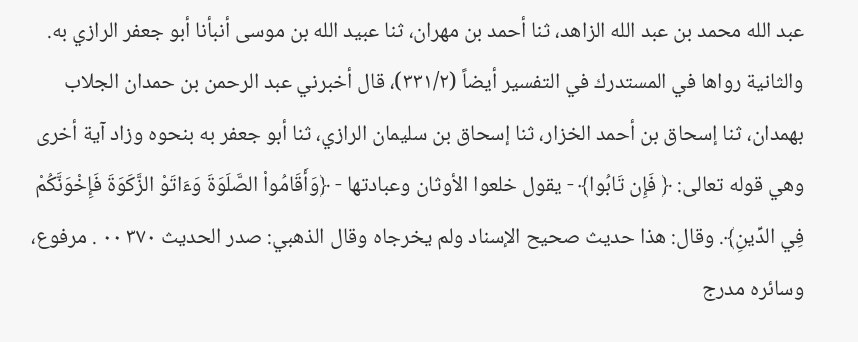عبد الله محمد بن عبد الله الزاهد، ثنا أحمد بن مهران، ثنا عبيد الله بن موسى أنبأنا أبو جعفر الرازي به. والثانية رواها في المستدرك في التفسير أيضاً (٣٣١/٢)، قال أخبرني عبد الرحمن بن حمدان الجلاب بهمدان، ثنا إسحاق بن أحمد الخزار، ثنا إسحاق بن سليمان الرازي، ثنا أبو جعفر به بنحوه وزاد آية أخرى وهي قوله تعالى: ﴿ فَإِن تَابُوا﴾ - يقول خلعوا الأوثان وعبادتها - ﴿وَأَقَامُواْ الصَّلَوَةَ وَءَاتَوْ الزَّكَوَةَ فَإِخْوَنَّكُمْ فِي الدِّينِ﴾. وقال: هذا حديث صحيح الإسناد ولم يخرجاه وقال الذهبي: صدر الحديث ٣٧٠ ٠٠ . مرفوع، وسائره مدرج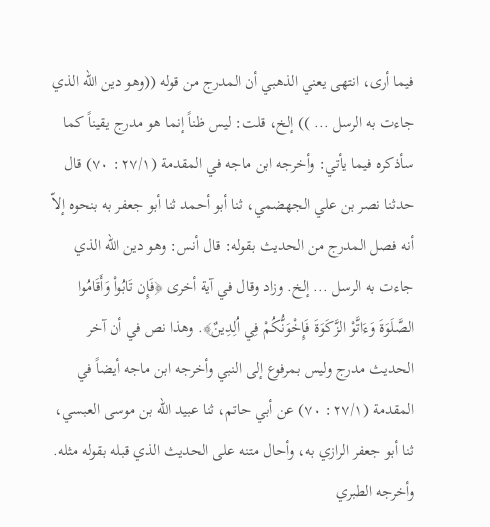فيما أرى، انتهى يعني الذهبي أن المدرج من قوله ((وهو دين الله الذي جاءت به الرسل ... )) إلخ، قلت: ليس ظناً إنما هو مدرج يقيناً كما سأذكره فيما يأتي: وأخرجه ابن ماجه في المقدمة (٢٧/١: ٧٠) قال حدثنا نصر بن علي الجهضمي، ثنا أبو أحمد ثنا أبو جعفر به بنحوه إلاّ أنه فصل المدرج من الحديث بقوله: قال أنس: وهو دين الله الذي جاءت به الرسل ... إلخ. وزاد وقال في آية أخرى ﴿فَإِن تَابُواْ وَأَقَامُوا الصَّلَوَةَ وَءَاتَّوْ الزَّكَوَةَ فَإِخْوَنُّكُمْ فِي اُلِدِينٌ﴾. وهذا نص في أن آخر الحديث مدرج وليس بمرفوع إلى النبي وأخرجه ابن ماجه أيضاً في المقدمة (٢٧/١: ٧٠) عن أبي حاتم، ثنا عبيد الله بن موسى العبسي، ثنا أبو جعفر الرازي به، وأحال متنه على الحديث الذي قبله بقوله مثله. وأخرجه الطبري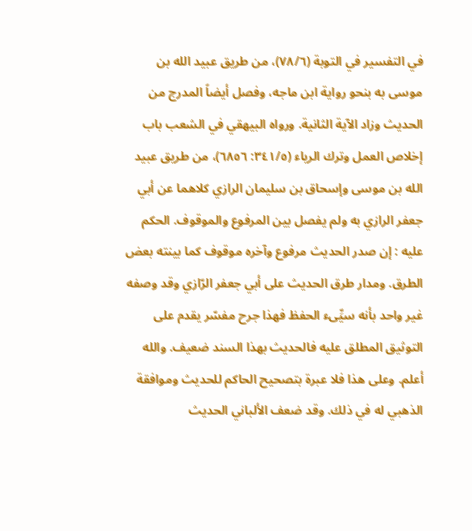في التفسير في التوبة (٧٨/٦)، من طريق عبيد الله بن موسى به بنحو رواية ابن ماجه، وفصل أيضاً المدرج من الحديث وزاد الآية الثانية. ورواه البيهقي في الشعب باب إخلاص العمل وترك الرياء (٣٤١/٥: ٦٨٥٦)، من طريق عبيد الله بن موسى وإسحاق بن سليمان الرازي كلاهما عن أبي جعفر الرازي به ولم يفصل بين المرفوع والموقوف. الحكم عليه : إن صدر الحديث مرفوع وآخره موقوف كما بينته بعض الطرق. ومدار طرق الحديث على أبي جعفر الرّازي وقد وصفه غير واحد بأنه سيِّىء الحفظ فهذا جرح مفسّر يقدم على التوثيق المطلق عليه فالحديث بهذا السند ضعيف. والله أعلم. وعلى هذا فلا عبرة بتصحيح الحاكم للحديث وموافقة الذهبي له في ذلك. وقد ضعف الألباني الحديث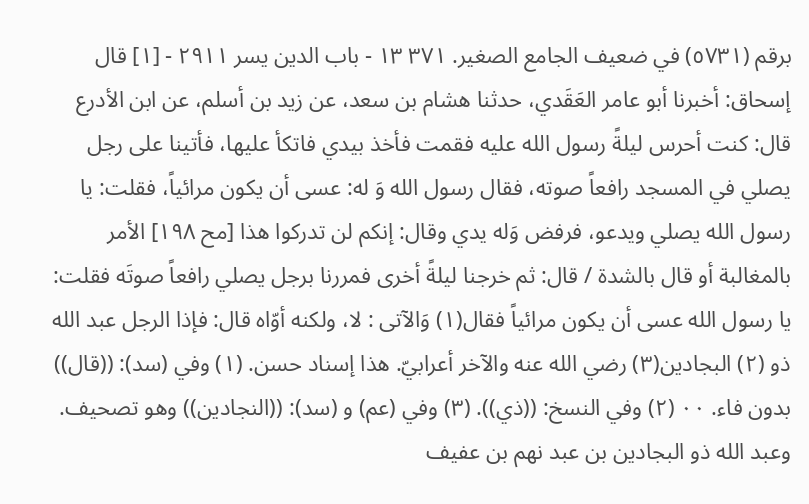برقم (٥٧٣١) في ضعيف الجامع الصغير. ٣٧١ ١٣ - باب الدین یسر ٢٩١١ - [١] قال إسحاق: أخبرنا أبو عامر العَقَدي، حدثنا هشام بن سعد، عن زيد بن أسلم، عن ابن الأدرع قال: كنت أحرس ليلةً رسول الله عليه فقمت فأخذ بيدي فاتكأ عليها، فأتينا على رجل يصلي في المسجد رافعاً صوته، فقال رسول الله وَ له: عسى أن يكون مرائياً، فقلت: يا رسول الله يصلي ويدعو، فرفض وَله يدي وقال: إنكم لن تدركوا هذا [مح ١٩٨] الأمر بالمغالبة أو قال بالشدة / قال: ثم خرجنا ليلةً أخرى فمررنا برجل يصلي رافعاً صوتَه فقلت: يا رسول الله عسى أن يكون مرائياً فقال(١) وَالآتى : لا، ولكنه أوّاه قال: فإذا الرجل عبد الله ذو (٢) البجادين(٣) رضي الله عنه والآخر أعرابيّ. هذا إسناد حسن. (١) وفي (سد): ((قال)) بدون فاء. ٠٠ (٢) وفي النسخ: ((ذي)). (٣) وفي (عم) و (سد): ((النجادين)) وهو تصحيف. وعبد الله ذو البجادين بن عبد نهم بن عفيف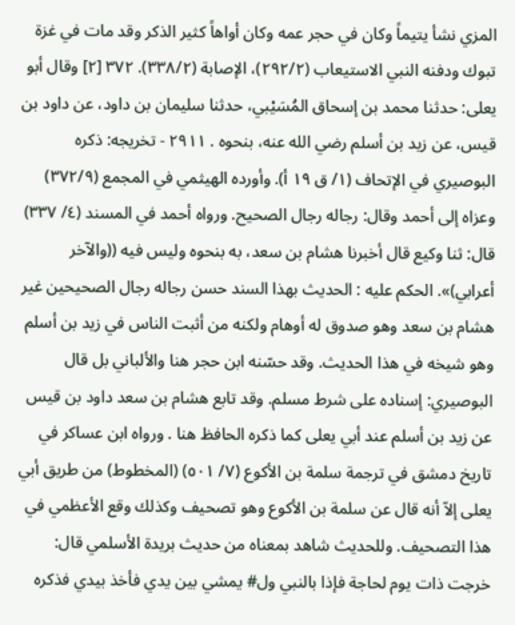المزي نشأ يتيماً وكان في حجر عمه وكان أواهاً كثير الذكر وقد مات في غزة تبوك ودفنه النبي الاستيعاب (٢٩٢/٢)، الإصابة (٣٣٨/٢). ٣٧٢ [٢] وقال أبو يعلى: حدثنا محمد بن إسحاق المُسَيْبي، حدثنا سليمان بن داود، عن داود بن قيس، عن زيد بن أسلم رضي الله عنه، بنحوه . ٢٩١١ - تخريجه: ذكره البوصيري في الإتحاف (١/ ق ١٩ أ). وأورده الهيثمي في المجمع (٣٧٢/٩) وعزاه إلى أحمد وقال: رجاله رجال الصحيح. ورواه أحمد في المسند (٤/ ٣٣٧) قال: ثنا وكيع قال أخبرنا هشام بن سعد، به بنحوه وليس فيه ((والآخر أعرابي)». الحكم عليه : الحديث بهذا السند حسن رجاله رجال الصحيحين غير هشام بن سعد وهو صدوق له أوهام ولكنه من أثبت الناس في زيد بن أسلم وهو شيخه في هذا الحدیث. وقد حسّنه ابن حجر هنا والألباني بل قال البوصيري: إسناده على شرط مسلم. وقد تابع هشام بن سعد داود بن قيس عن زيد بن أسلم عند أبي يعلى كما ذكره الحافظ هنا . ورواه ابن عساكر في تاريخ دمشق في ترجمة سلمة بن الأكوع (٧/ ٥٠١) (المخطوط) من طريق أبي يعلى إلاّ أنه قال عن سلمة بن الأكوع وهو تصحيف وكذلك وقع الأعظمي في هذا التصحيف. وللحديث شاهد بمعناه من حديث بريدة الأسلمي قال: خرجت ذات يوم لحاجة فإذا بالنبي ول# يمشي بين يدي فأخذ بيدي فذكره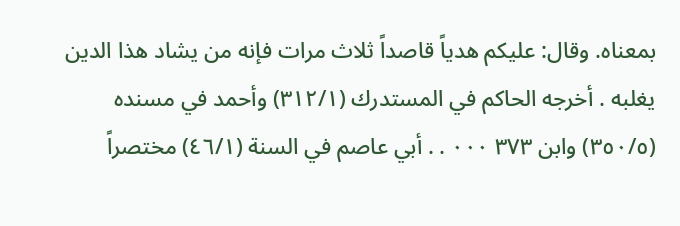بمعناه. وقال: عليكم هدياً قاصداً ثلاث مرات فإنه من یشاد هذا الدين يغلبه . أخرجه الحاكم في المستدرك (٣١٢/١) وأحمد في مسنده (٣٥٠/٥) وابن ٣٧٣ ٠٠٠ . . أبي عاصم في السنة (٤٦/١) مختصراً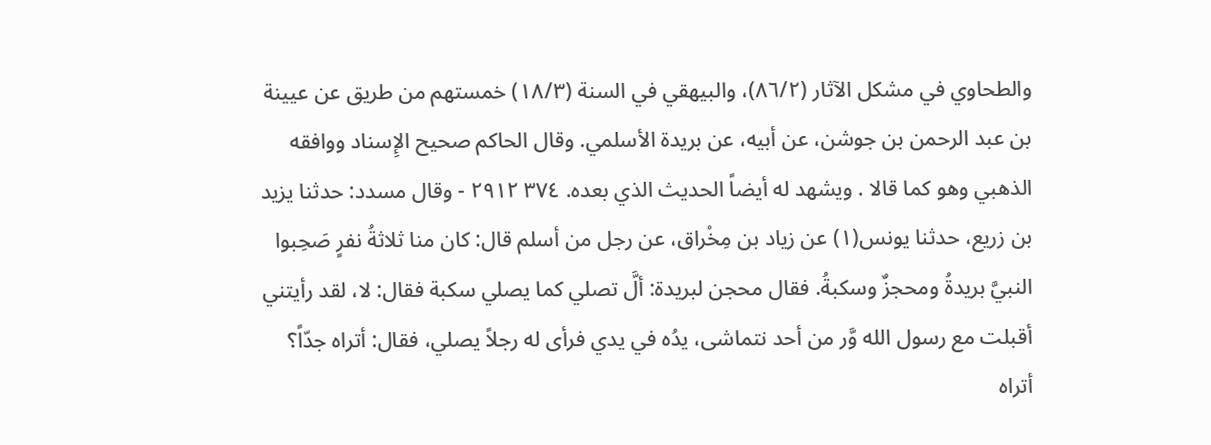والطحاوي في مشكل الآثار (٨٦/٢)، والبيهقي في السنة (١٨/٣) خمستهم من طريق عن عيينة بن عبد الرحمن بن جوشن، عن أبيه، عن بريدة الأسلمي. وقال الحاكم صحيح الإِسناد ووافقه الذهبي وهو كما قالا . ويشهد له أيضاً الحديث الذي بعده. ٣٧٤ ٢٩١٢ - وقال مسدد: حدثنا يزيد بن زريع، حدثنا يونس(١) عن زياد بن مِخْراق، عن رجل من أسلم قال: كان منا ثلاثةُ نفرٍ صَحِبوا النبيَّ بريدةُ ومحجزٌ وسكبةُ. فقال محجن لبريدة: ألَّ تصلي كما يصلي سكبة فقال: لا، لقد رأيتني أقبلت مع رسول الله وَّر من أحد نتماشى، يدُه في يدي فرأى له رجلاً يصلي، فقال: أتراه جدّاً؟ أتراه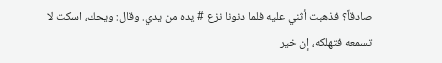صادقاً؟ فذهبت أثني عليه فلما دنونا نزع # يده من يدي. وقال: ویحك، اسكت لا تسمعه فتهلكه، إن خیر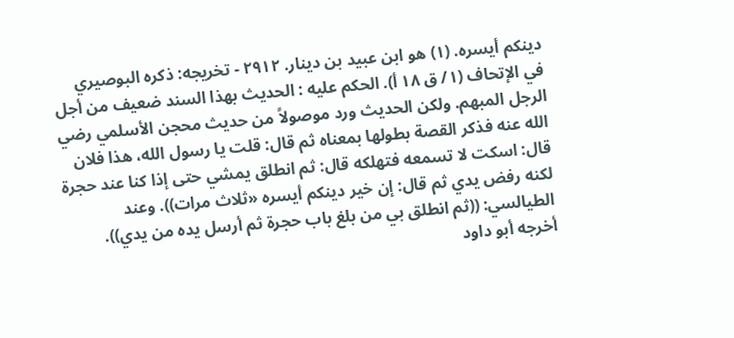دینکم أيسره. (١) هو ابن عبيد بن دينار. ٢٩١٢ - تخريجه: ذكره البوصيري في الإتحاف (١/ ق ١٨ أ). الحكم عليه : الحديث بهذا السند ضعيف من أجل الرجل المبهم. ولكن الحديث ورد موصولاً من حديث محجن الأسلمي رضي الله عنه فذكر القصة بطولها بمعناه ثم قال: قلت يا رسول الله، هذا فلان قال: اسكت لا تسمعه فتهلکه قال: ثم انطلق يمشي حتى إذا كنا عند حجرة لكنه رفض یدي ثم قال: إن خير دینکم أیسره «ثلاث مرات)). وعند الطيالسي: ((ثم انطلق بي من بلغ باب حجرة ثم أرسل يده من يدي)). أخرجه أبو داود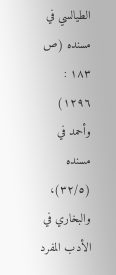الطيالسي في مسنده (ص ١٨٣ : ١٢٩٦) وأحمد في مسنده (٣٢/٥)، والبخاري في الأدب المفرد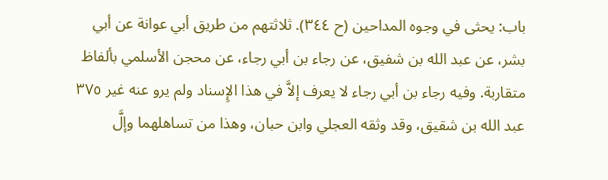باب: يحثى في وجوه المداحين (ح ٣٤٤). ثلاثتهم من طريق أبي عوانة عن أبي بشر، عن عبد الله بن شفيق، عن رجاء بن أبي رجاء، عن محجن الأسلمي بألفاظ متقاربة. وفيه رجاء بن أبي رجاء لا يعرف إلاَّ في هذا الإِسناد ولم يرو عنه غير ٣٧٥ عبد الله بن شقيق، وقد وثقه العجلي وابن حبان، وهذا من تساهلهما وإلَّ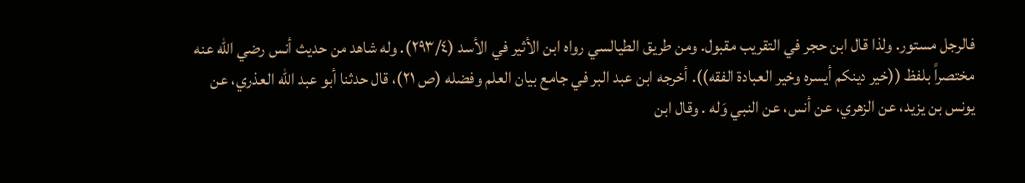فالرجل مستور. ولذا قال ابن حجر في التقريب مقبول. ومن طريق الطيالسي رواه ابن الأثير في الأسد (٢٩٣/٤). وله شاهد من حديث أنس رضي الله عنه مختصراً بلفظ ((خير دينكم أيسره وخير العبادة الفقه)). أخرجه ابن عبد البر في جامع بيان العلم وفضله (ص ٢١)، قال حدثنا أبو عبد الله العذري، عن يونس بن يزيد، عن الزهري، عن أنس، عن النبي وَله . وقال ابن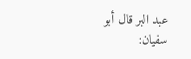عبد البر قال أبو سفيان: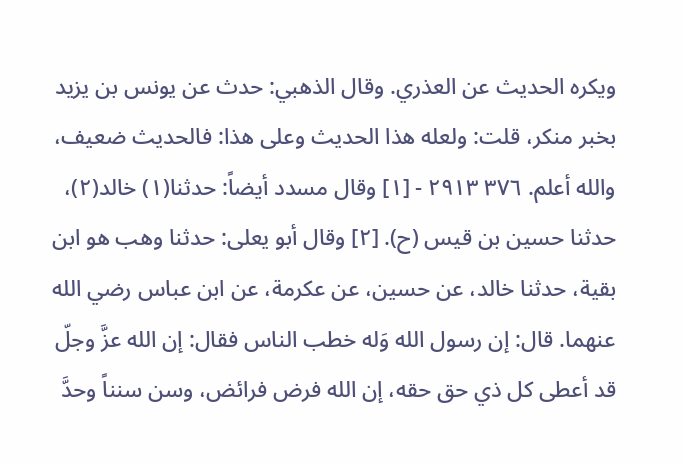ويكره الحديث عن العذري. وقال الذهبي: حدث عن يونس بن يزيد بخبر منكر، قلت: ولعله هذا الحديث وعلى هذا: فالحديث ضعيف، والله أعلم. ٣٧٦ ٢٩١٣ - [١] وقال مسدد أيضاً: حدثنا(١) خالد(٢)، حدثنا حسین بن قیس (ح). [٢] وقال أبو يعلى: حدثنا وهب هو ابن بقية، حدثنا خالد، عن حسين، عن عكرمة، عن ابن عباس رضي الله عنهما. قال: إن رسول الله وَله خطب الناس فقال: إن الله عزَّ وجلّ قد أعطى كل ذي حق حقه، إن الله فرض فرائض، وسن سنناً وحدَّ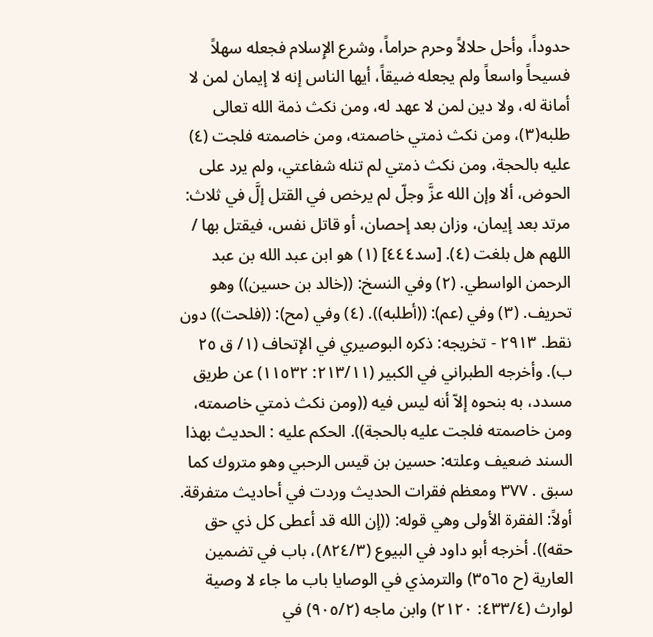حدوداً، وأحل حلالاً وحرم حراماً، وشرع الإِسلام فجعله سهلاً فسيحاً واسعاً ولم يجعله ضيقاً، أيها الناس إنه لا إيمان لمن لا أمانة له، ولا دين لمن لا عهد له، ومن نكث ذمة الله تعالى طلبه(٣)، ومن نكث ذمتي خاصمته، ومن خاصمته فلجت (٤) عليه بالحجة، ومن نكث ذمتي لم تنله شفاعتي، ولم يرد على الحوض، ألا وإن الله عزَّ وجلّ لم يرخص في القتل إلَّ في ثلاث: مرتد بعد إيمان، وزان بعد إحصان، أو قاتل نفس، فيقتل بها / اللهم هل بلغت (٤). [سد٤٤٤] (١) هو ابن عبد الله بن عبد الرحمن الواسطي. (٢) وفي النسخ: ((خالد بن حسين)) وهو تحريف. (٣) وفي (عم): ((أطلبه)). (٤) وفي (مح): ((فلحت)) دون نقط. ٢٩١٣ - تخريجه: ذكره البوصيري في الإتحاف (١/ ق ٢٥ ب). وأخرجه الطبراني في الكبير (٢١٣/١١: ١١٥٣٢) عن طريق مسدد، به بنحوه إلاّ أنه ليس فيه ((ومن نكث ذمتي خاصمته، ومن خاصمته فلجت عليه بالحجة)). الحكم عليه : الحديث بهذا السند ضعيف وعلته: حسين بن قيس الرحبي وهو متروك كما سبق . ٣٧٧ ومعظم فقرات الحديث وردت في أحاديث متفرقة. أولاً: الفقرة الأولى وهي قوله: ((إن الله قد أعطى كل ذي حق حقه)). أخرجه أبو داود في البيوع (٨٢٤/٣)، باب في تضمين العارية (ح ٣٥٦٥) والترمذي في الوصايا باب ما جاء لا وصية لوارث (٤٣٣/٤: ٢١٢٠) وابن ماجه (٩٠٥/٢) في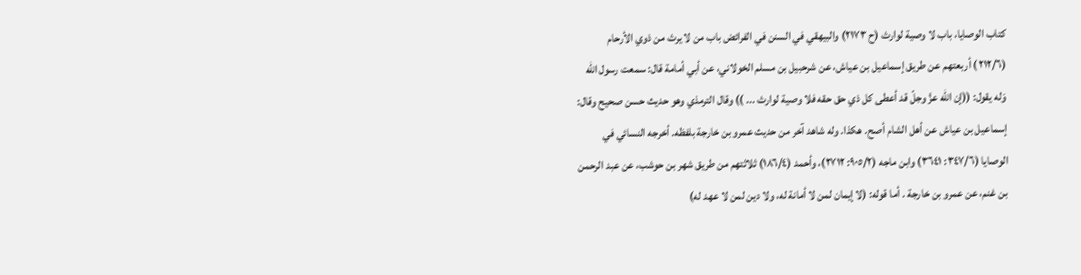كتاب الوصايا، باب لا وصية لوارث (ح ٢١٧٣) والبيهقي في السنن في الفرائض باب من لا يرث من ذوي الأرحام (٢١٢/٦) أربعتهم عن طريق إسماعيل بن عياش، عن شرحبيل بن مسلم الخولاني، عن أبي أمامة قال: سمعت رسول الله وَله يقول: ((إن الله عزَّ وجلّ قد أعطى كل ذي حق حقه فلا وصية لوارث ... )) وقال الترمذي وهو حديث حسن صحيح وقال: إسماعيل بن عياش عن أهل الشام أصح. هكذا. وله شاهد آخر من حديث عمرو بن خارجة بلفظه. أخرجه النسائي في الوصايا (٣٤٧/٦: ٣٦٤١) وابن ماجه (٩٠٥/٢: ٢٧١٢)، وأحمد (١٨٦/٤) ثلاثتهم من طريق شهر بن حوشب، عن عبد الرحمن بن غنم، عن عمرو بن خارجة . أما قوله: (لا إيمان لمن لا أمانة له، ولا دين لمن لا عهد له)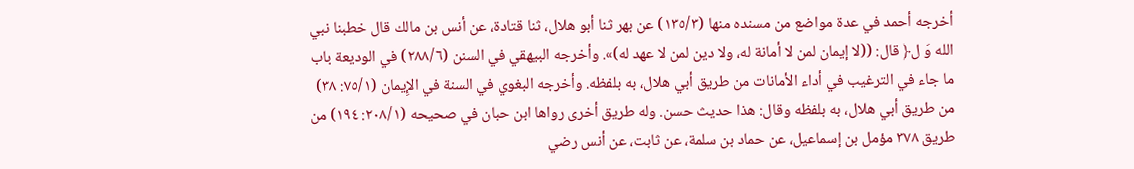أخرجه أحمد في عدة مواضع من مسنده منها (١٣٥/٣) عن بهر ثنا أبو هلال، ثنا قتادة، عن أنس بن مالك قال خطبنا نبي الله وَ ل﴿ قال: ((لا إيمان لمن لا أمانة له، ولا دين لمن لا عهد له)». وأخرجه البيهقي في السنن (٢٨٨/٦) في الوديعة باب ما جاء في الترغيب في أداء الأمانات من طريق أبي هلال، به بلفظه. وأخرجه البغوي في السنة في الإِيمان (٧٥/١: ٣٨) من طريق أبي هلال، به بلفظه وقال: هذا حديث حسن. وله طريق أخرى رواها ابن حبان في صحيحه (٢٠٨/١: ١٩٤) من طريق ٣٧٨ مؤمل بن إسماعيل، عن حماد بن سلمة، عن ثابت، عن أنس رضي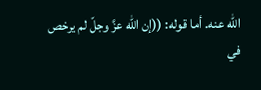الله عنه. أما قوله: ((إن الله عزَّ وجلّ لم يرخص في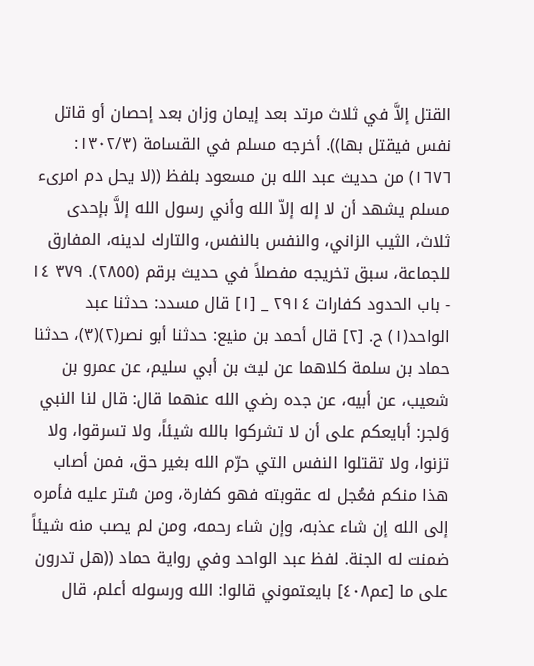القتل إلاَّ في ثلاث مرتد بعد إيمان وزان بعد إحصان أو قاتل نفس فيقتل بها)). أخرجه مسلم في القسامة (١٣٠٢/٣: ١٦٧٦) من حديث عبد الله بن مسعود بلفظ ((لا يحل دم امرىء مسلم يشهد أن لا إله إلاّ الله وأني رسول الله إلاَّ بإحدى ثلاث، الثيب الزاني، والنفس بالنفس، والتارك لدينه، المفارق للجماعة، سبق تخريجه مفصلاً في حدیث برقم (٢٨٥٥). ٣٧٩ ١٤ - باب الحدود كفارات ٢٩١٤ _ [١] قال مسدد: حدثنا عبد الواحد(١) ح. [٢] قال أحمد بن منيع: حدثنا أبو نصر(٢)(٣)، حدثنا حماد بن سلمة كلاهما عن ليث بن أبي سليم، عن عمرو بن شعيب، عن أبيه، عن جده رضي الله عنهما قال: قال لنا النبي وَلجر: أبايعكم على أن لا تشركوا بالله شيئاً، ولا تسرقوا، ولا تزنوا، ولا تقتلوا النفس التي حرّم الله بغير حق، فمن أصاب هذا منكم فعُجل له عقوبته فهو كفارة، ومن سُتر عليه فأمره إلى الله إن شاء عذبه، وإن شاء رحمه، ومن لم يصب منه شيئاً ضمنت له الجنة. لفظ عبد الواحد وفي رواية حماد ((هل تدرون على ما [عم٤٠٨] بايعتموني قالوا: الله ورسوله أعلم، قال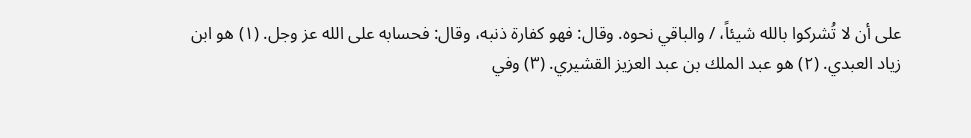على أن لا تُشركوا بالله شيئاً، / والباقي نحوه. وقال: فهو كفارة ذنبه، وقال: فحسابه على الله عز وجل. (١) هو ابن زياد العبدي. (٢) هو عبد الملك بن عبد العزيز القشيري. (٣) وفي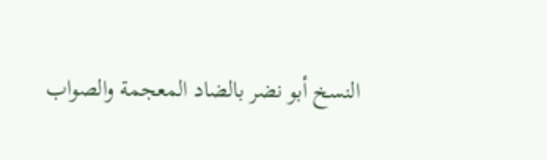النسخ أبو نضر بالضاد المعجمة والصواب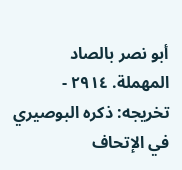أبو نصر بالصاد المهملة. ٢٩١٤ - تخريجه: ذكره البوصيري في الإتحاف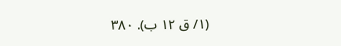(١/ ق ١٢ ب). ٣٨٠